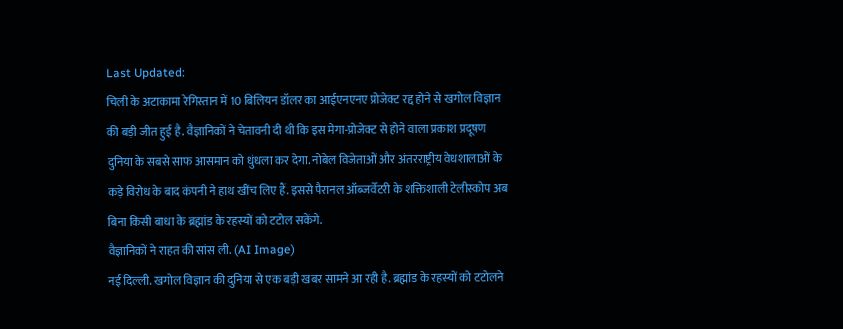Last Updated:
चिली के अटाकामा रेगिस्तान में 10 बिलियन डॉलर का आईएनएनए प्रोजेक्ट रद्द होने से खगोल विज्ञान की बड़ी जीत हुई है. वैज्ञानिकों ने चेतावनी दी थी कि इस मेगा-प्रोजेक्ट से होने वाला प्रकाश प्रदूषण दुनिया के सबसे साफ आसमान को धुंधला कर देगा. नोबेल विजेताओं और अंतरराष्ट्रीय वेधशालाओं के कड़े विरोध के बाद कंपनी ने हाथ खींच लिए हैं. इससे पैरानल ऑब्जर्वेटरी के शक्तिशाली टेलीस्कोप अब बिना किसी बाधा के ब्रह्मांड के रहस्यों को टटोल सकेंगे.
वैज्ञानिकों ने राहत की सांस ली. (AI Image)
नई दिल्ली. खगोल विज्ञान की दुनिया से एक बड़ी खबर सामने आ रही है. ब्रह्मांड के रहस्यों को टटोलने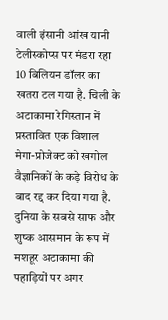वाली इंसानी आंख यानी टेलीस्कोप्स पर मंडरा रहा 10 बिलियन डॉलर का खतरा टल गया है. चिली के अटाकामा रेगिस्तान में प्रस्तावित एक विशाल मेगा-प्रोजेक्ट को खगोल वैज्ञानिकों के कड़े विरोध के बाद रद्द कर दिया गया है. दुनिया के सबसे साफ और शुष्क आसमान के रूप में मशहूर अटाकामा की पहाड़ियों पर अगर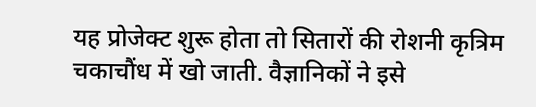यह प्रोजेक्ट शुरू होता तो सितारों की रोशनी कृत्रिम चकाचौंध में खो जाती. वैज्ञानिकों ने इसे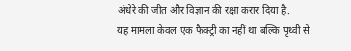अंधेरे की जीत और विज्ञान की रक्षा करार दिया है.
यह मामला केवल एक फैक्ट्री का नहीं था बल्कि पृथ्वी से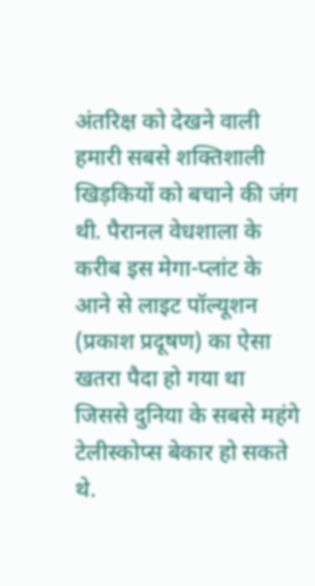अंतरिक्ष को देखने वाली हमारी सबसे शक्तिशाली खिड़कियों को बचाने की जंग थी. पैरानल वेधशाला के करीब इस मेगा-प्लांट के आने से लाइट पॉल्यूशन (प्रकाश प्रदूषण) का ऐसा खतरा पैदा हो गया था जिससे दुनिया के सबसे महंगे टेलीस्कोप्स बेकार हो सकते थे.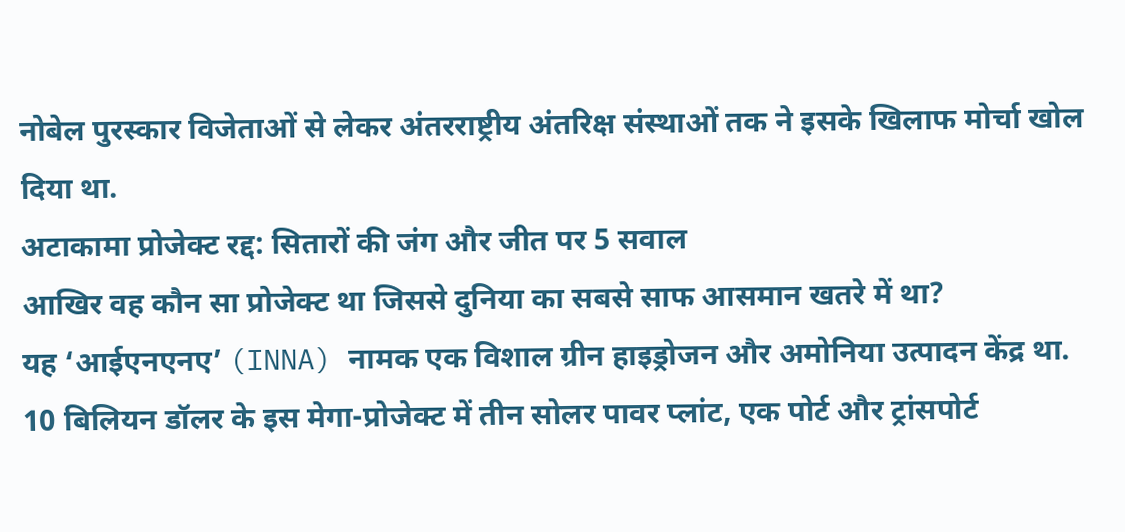नोबेल पुरस्कार विजेताओं से लेकर अंतरराष्ट्रीय अंतरिक्ष संस्थाओं तक ने इसके खिलाफ मोर्चा खोल दिया था.
अटाकामा प्रोजेक्ट रद्द: सितारों की जंग और जीत पर 5 सवाल
आखिर वह कौन सा प्रोजेक्ट था जिससे दुनिया का सबसे साफ आसमान खतरे में था?
यह ‘आईएनएनए’ (INNA) नामक एक विशाल ग्रीन हाइड्रोजन और अमोनिया उत्पादन केंद्र था. 10 बिलियन डॉलर के इस मेगा-प्रोजेक्ट में तीन सोलर पावर प्लांट, एक पोर्ट और ट्रांसपोर्ट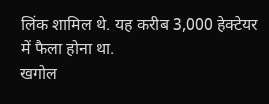लिंक शामिल थे. यह करीब 3,000 हेक्टेयर में फैला होना था.
खगोल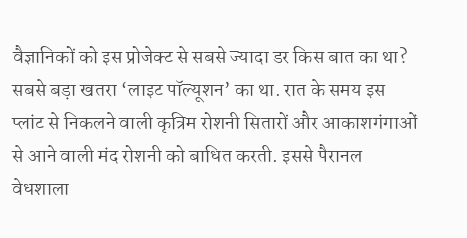वैज्ञानिकों को इस प्रोजेक्ट से सबसे ज्यादा डर किस बात का था?
सबसे बड़ा खतरा ‘लाइट पॉल्यूशन’ का था. रात के समय इस प्लांट से निकलने वाली कृत्रिम रोशनी सितारों और आकाशगंगाओं से आने वाली मंद रोशनी को बाधित करती. इससे पैरानल वेधशाला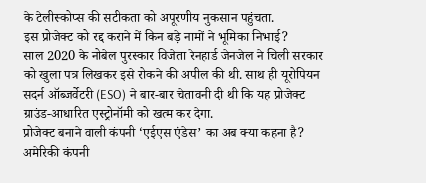के टेलीस्कोप्स की सटीकता को अपूरणीय नुकसान पहुंचता.
इस प्रोजेक्ट को रद्द कराने में किन बड़े नामों ने भूमिका निभाई?
साल 2020 के नोबेल पुरस्कार विजेता रेनहार्ड जेनजेल ने चिली सरकार को खुला पत्र लिखकर इसे रोकने की अपील की थी. साथ ही यूरोपियन सदर्न ऑब्जर्वेटरी (ESO) ने बार-बार चेतावनी दी थी कि यह प्रोजेक्ट ग्राउंड-आधारित एस्ट्रोनॉमी को खत्म कर देगा.
प्रोजेक्ट बनाने वाली कंपनी ‘एईएस एंडेस’ का अब क्या कहना है?
अमेरिकी कंपनी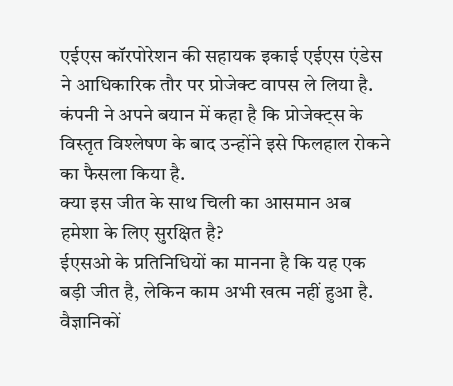एईएस कॉरपोरेशन की सहायक इकाई एईएस एंडेस ने आधिकारिक तौर पर प्रोजेक्ट वापस ले लिया है. कंपनी ने अपने बयान में कहा है कि प्रोजेक्ट्स के विस्तृत विश्लेषण के बाद उन्होंने इसे फिलहाल रोकने का फैसला किया है.
क्या इस जीत के साथ चिली का आसमान अब हमेशा के लिए सुरक्षित है?
ईएसओ के प्रतिनिधियों का मानना है कि यह एक बड़ी जीत है, लेकिन काम अभी खत्म नहीं हुआ है. वैज्ञानिकों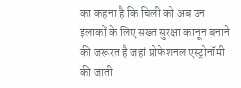का कहना है कि चिली को अब उन इलाकों के लिए सख्त सुरक्षा कानून बनाने की जरूरत है जहां प्रोफेशनल एस्ट्रोनॉमी की जाती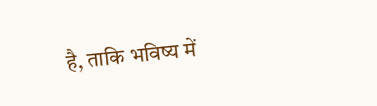है, ताकि भविष्य में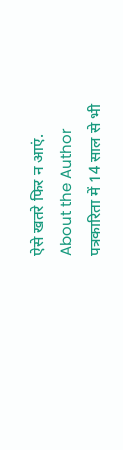ऐसे खतरे फिर न आएं.
About the Author
पत्रकारिता में 14 साल से भी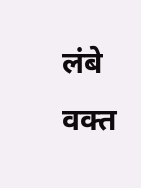लंबे वक्त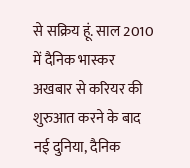से सक्रिय हूं. साल 2010 में दैनिक भास्कर अखबार से करियर की शुरुआत करने के बाद नई दुनिया, दैनिक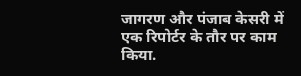जागरण और पंजाब केसरी में एक रिपोर्टर के तौर पर काम किया.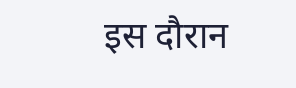इस दौरान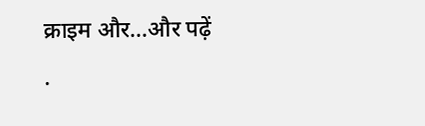क्राइम और…और पढ़ें
.